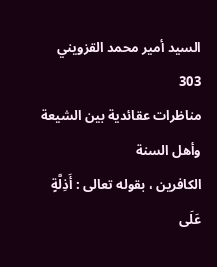السيد أمير محمد القزويني
303
مناظرات عقائدية بين الشيعة وأهل السنة
الكافرين ، بقوله تعالى : أَذِلَّةٍ عَلَى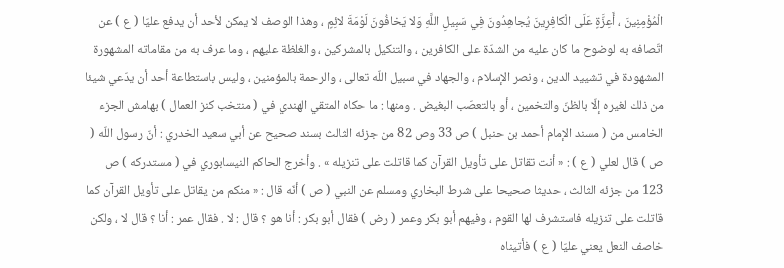الْمُؤْمِنِينَ ، أَعِزَّةٍ عَلَى الْكافِرِينَ يُجاهِدُونَ فِي سَبِيلِ اللَّهِ وَلا يَخافُونَ لَوْمَةَ لائِمٍ ، وهذا الوصف لا يمكن لأحد أن يدفع عليّا ( ع ) عن اتّصافه به لوضوح ما كان عليه من الشدّة على الكافرين ، والتنكيل بالمشركين ، والغلظة عليهم ، وما عرف به من مقاماته المشهورة المشهودة في تشييد الدين ، ونصر الإسلام ، والجهاد في سبيل اللّه تعالى ، والرحمة بالمؤمنين ، وليس باستطاعة أحد أن يدّعي شيئا من ذلك لغيره إلّا بالظنّ والتخمين ، أو بالتعصّب البغيض . ومنها : ما حكاه المتقي الهندي في ( منتخب كنز العمال ) بهامش الجزء الخامس من ( مسند الإمام أحمد بن حنبل ) ص 33 وص 82 من جزئه الثالث بسند صحيح عن أبي سعيد الخدري : أنّ رسول اللّه ( ص ) قال لعلي ( ع ) : « أنت تقاتل على تأويل القرآن كما قاتلت على تنزيله » . وأخرج الحاكم النيسابوري في ( مستدركه ) ص 123 من جزئه الثالث ، حديثا صحيحا على شرط البخاري ومسلم عن النبي ( ص ) أنّه قال : « منكم من يقاتل على تأويل القرآن كما قاتلت على تنزيله فاستشرف لها القوم ، وفيهم أبو بكر وعمر ( رض ) فقال أبو بكر : أنا هو ؟ قال : لا . فقال عمر : أنا ؟ قال لا ، ولكن خاصف النعل يعني عليّا ( ع ) فأتيناه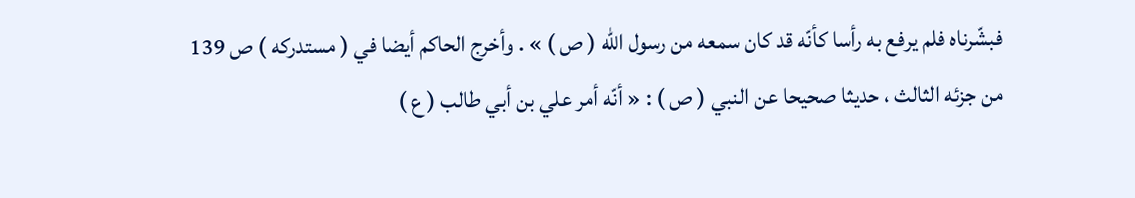فبشّرناه فلم يرفع به رأسا كأنّه قد كان سمعه من رسول اللّه ( ص ) » . وأخرج الحاكم أيضا في ( مستدركه ) ص 139 من جزئه الثالث ، حديثا صحيحا عن النبي ( ص ) : « أنّه أمر علي بن أبي طالب ( ع )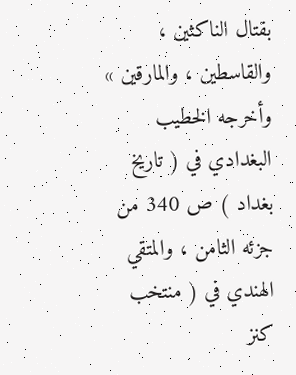بقتال الناكثين ، والقاسطين ، والمارقين » وأخرجه الخطيب البغدادي في ( تاريخ بغداد ) ص 340 من جزئه الثامن ، والمتقي الهندي في ( منتخب كنز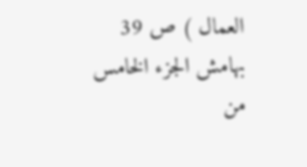العمال ) ص 39 بهامش الجزء الخامس من